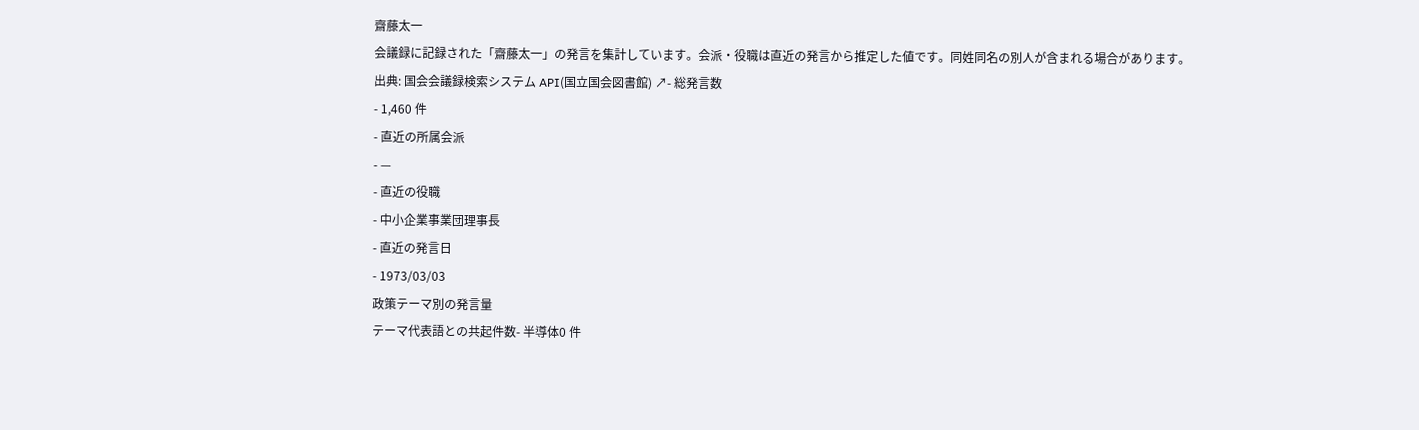齋藤太一
会議録に記録された「齋藤太一」の発言を集計しています。会派・役職は直近の発言から推定した値です。同姓同名の別人が含まれる場合があります。
出典: 国会会議録検索システム API(国立国会図書館) ↗- 総発言数
- 1,460 件
- 直近の所属会派
- —
- 直近の役職
- 中小企業事業団理事長
- 直近の発言日
- 1973/03/03
政策テーマ別の発言量
テーマ代表語との共起件数- 半導体0 件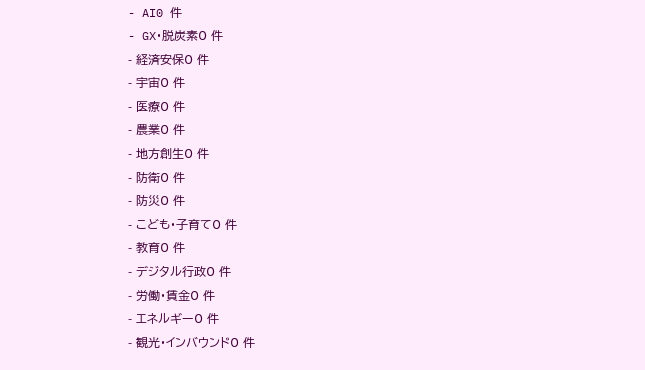- AI0 件
- GX・脱炭素0 件
- 経済安保0 件
- 宇宙0 件
- 医療0 件
- 農業0 件
- 地方創生0 件
- 防衛0 件
- 防災0 件
- こども・子育て0 件
- 教育0 件
- デジタル行政0 件
- 労働・賃金0 件
- エネルギー0 件
- 観光・インバウンド0 件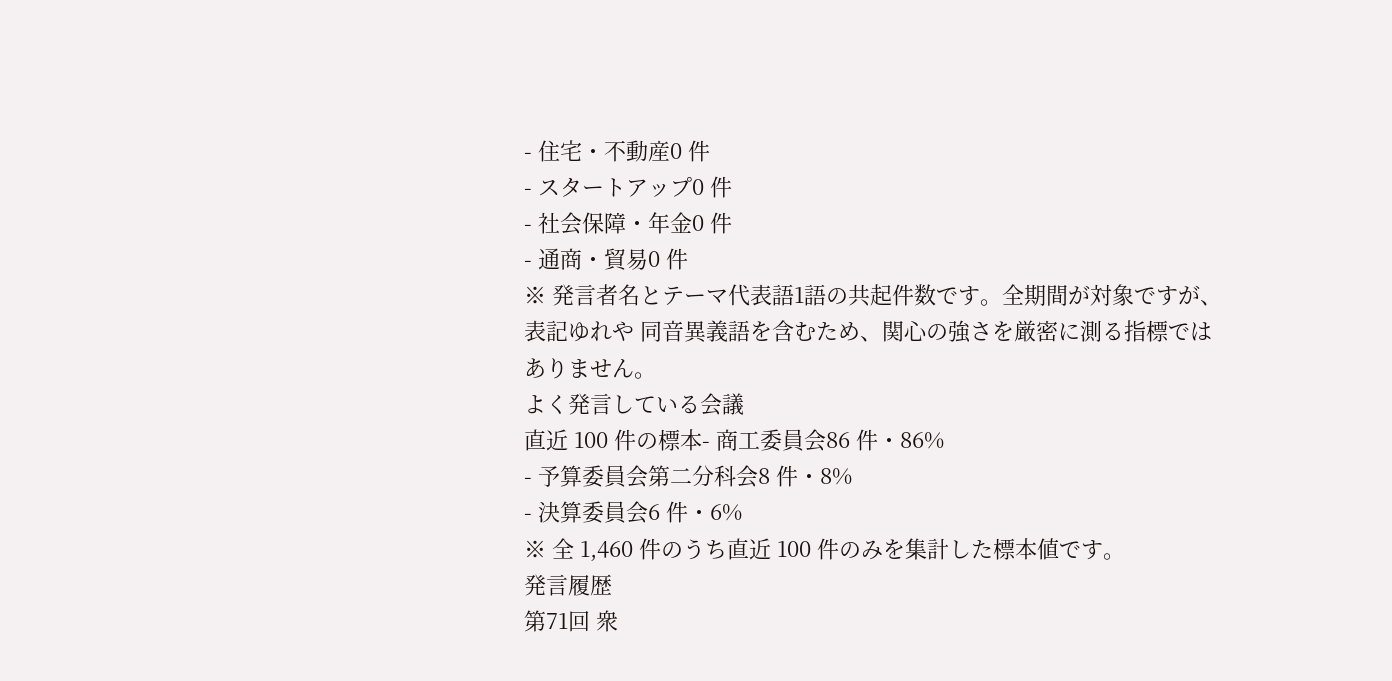- 住宅・不動産0 件
- スタートアップ0 件
- 社会保障・年金0 件
- 通商・貿易0 件
※ 発言者名とテーマ代表語1語の共起件数です。全期間が対象ですが、表記ゆれや 同音異義語を含むため、関心の強さを厳密に測る指標ではありません。
よく発言している会議
直近 100 件の標本- 商工委員会86 件・86%
- 予算委員会第二分科会8 件・8%
- 決算委員会6 件・6%
※ 全 1,460 件のうち直近 100 件のみを集計した標本値です。
発言履歴
第71回 衆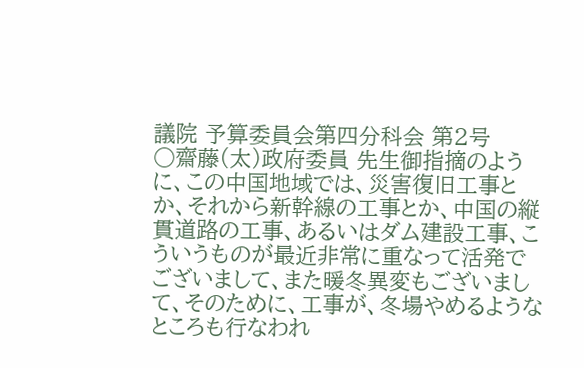議院 予算委員会第四分科会 第2号
○齋藤(太)政府委員 先生御指摘のように、この中国地域では、災害復旧工事とか、それから新幹線の工事とか、中国の縦貫道路の工事、あるいはダム建設工事、こういうものが最近非常に重なって活発でございまして、また暖冬異変もございまして、そのために、工事が、冬場やめるようなところも行なわれ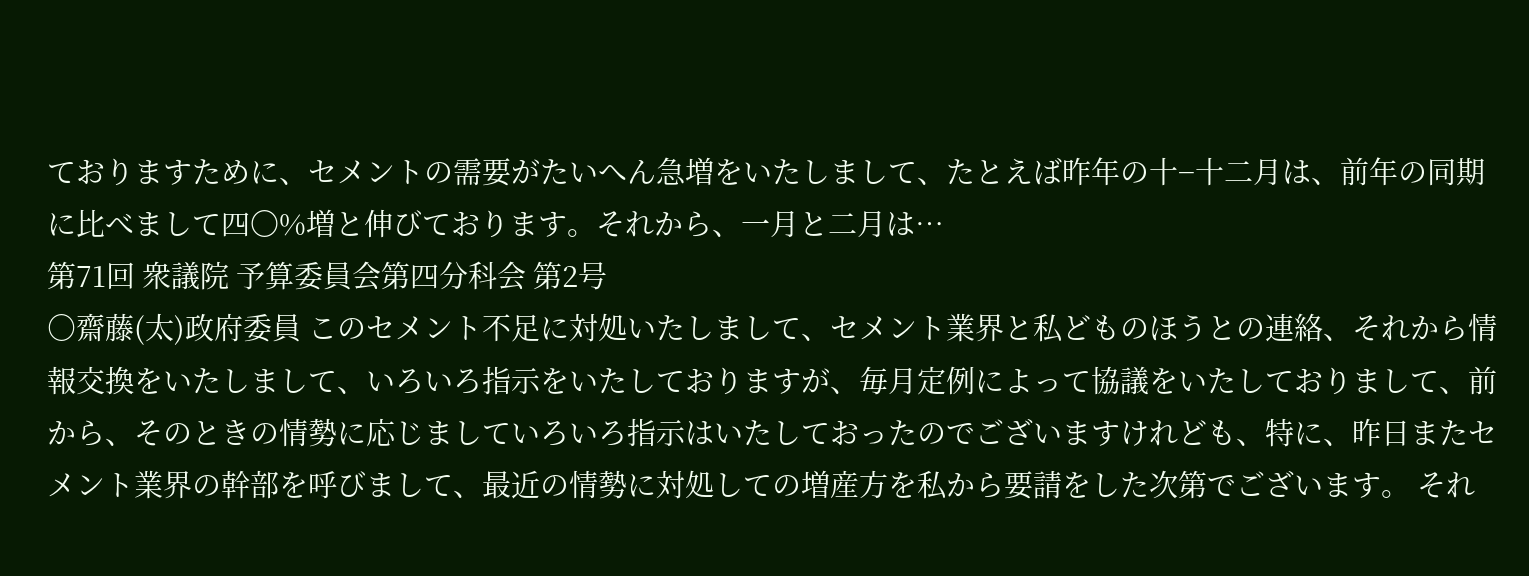ておりますために、セメントの需要がたいへん急増をいたしまして、たとえば昨年の十−十二月は、前年の同期に比べまして四〇%増と伸びております。それから、一月と二月は…
第71回 衆議院 予算委員会第四分科会 第2号
○齋藤(太)政府委員 このセメント不足に対処いたしまして、セメント業界と私どものほうとの連絡、それから情報交換をいたしまして、いろいろ指示をいたしておりますが、毎月定例によって協議をいたしておりまして、前から、そのときの情勢に応じましていろいろ指示はいたしておったのでございますけれども、特に、昨日またセメント業界の幹部を呼びまして、最近の情勢に対処しての増産方を私から要請をした次第でございます。 それ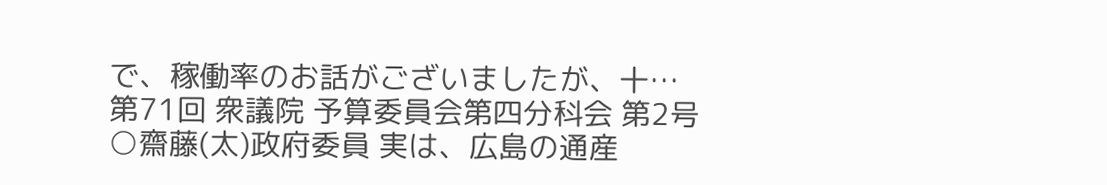で、稼働率のお話がございましたが、十…
第71回 衆議院 予算委員会第四分科会 第2号
○齋藤(太)政府委員 実は、広島の通産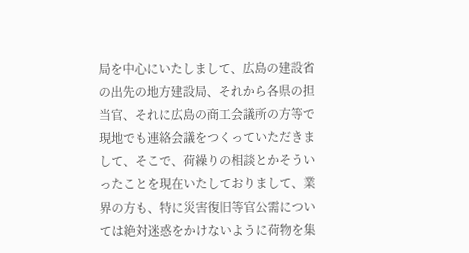局を中心にいたしまして、広島の建設省の出先の地方建設局、それから各県の担当官、それに広島の商工会議所の方等で現地でも連絡会議をつくっていただきまして、そこで、荷繰りの相談とかそういったことを現在いたしておりまして、業界の方も、特に災害復旧等官公需については絶対迷惑をかけないように荷物を集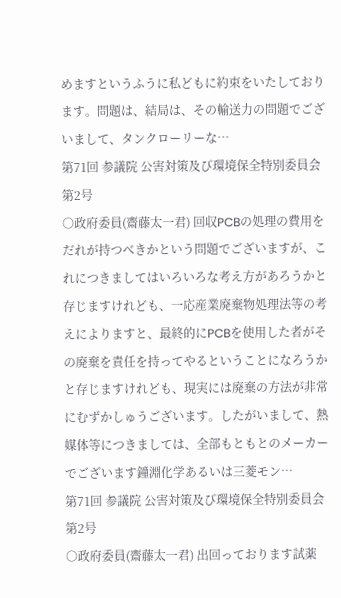めますというふうに私どもに約束をいたしております。問題は、結局は、その輸送力の問題でございまして、タンクローリーな…
第71回 参議院 公害対策及び環境保全特別委員会 第2号
○政府委員(齋藤太一君) 回収PCBの処理の費用をだれが持つべきかという問題でございますが、これにつきましてはいろいろな考え方があろうかと存じますけれども、一応産業廃棄物処理法等の考えによりますと、最終的にPCBを使用した者がその廃棄を責任を持ってやるということになろうかと存じますけれども、現実には廃棄の方法が非常にむずかしゅうございます。したがいまして、熱媒体等につきましては、全部もともとのメーカーでございます鐘淵化学あるいは三菱モン…
第71回 参議院 公害対策及び環境保全特別委員会 第2号
○政府委員(齋藤太一君) 出回っております試薬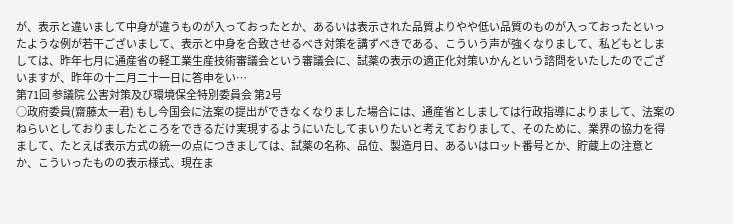が、表示と違いまして中身が違うものが入っておったとか、あるいは表示された品質よりやや低い品質のものが入っておったといったような例が若干ございまして、表示と中身を合致させるべき対策を講ずべきである、こういう声が強くなりまして、私どもとしましては、昨年七月に通産省の軽工業生産技術審議会という審議会に、試薬の表示の適正化対策いかんという諮問をいたしたのでございますが、昨年の十二月二十一日に答申をい…
第71回 参議院 公害対策及び環境保全特別委員会 第2号
○政府委員(齋藤太一君) もし今国会に法案の提出ができなくなりました場合には、通産省としましては行政指導によりまして、法案のねらいとしておりましたところをできるだけ実現するようにいたしてまいりたいと考えておりまして、そのために、業界の協力を得まして、たとえば表示方式の統一の点につきましては、試薬の名称、品位、製造月日、あるいはロット番号とか、貯蔵上の注意とか、こういったものの表示様式、現在ま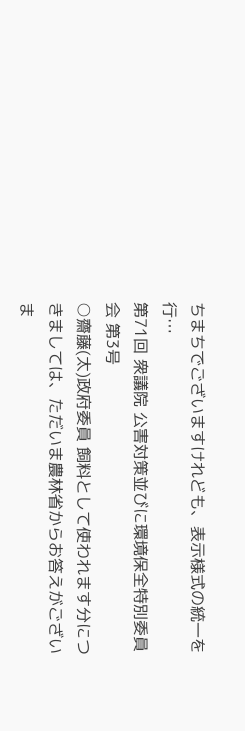ちまちでございますけれども、表示様式の統一を行…
第71回 衆議院 公害対策並びに環境保全特別委員会 第3号
○齋藤(太)政府委員 飼料として使われます分につきましては、ただいま農林省からお答えがございま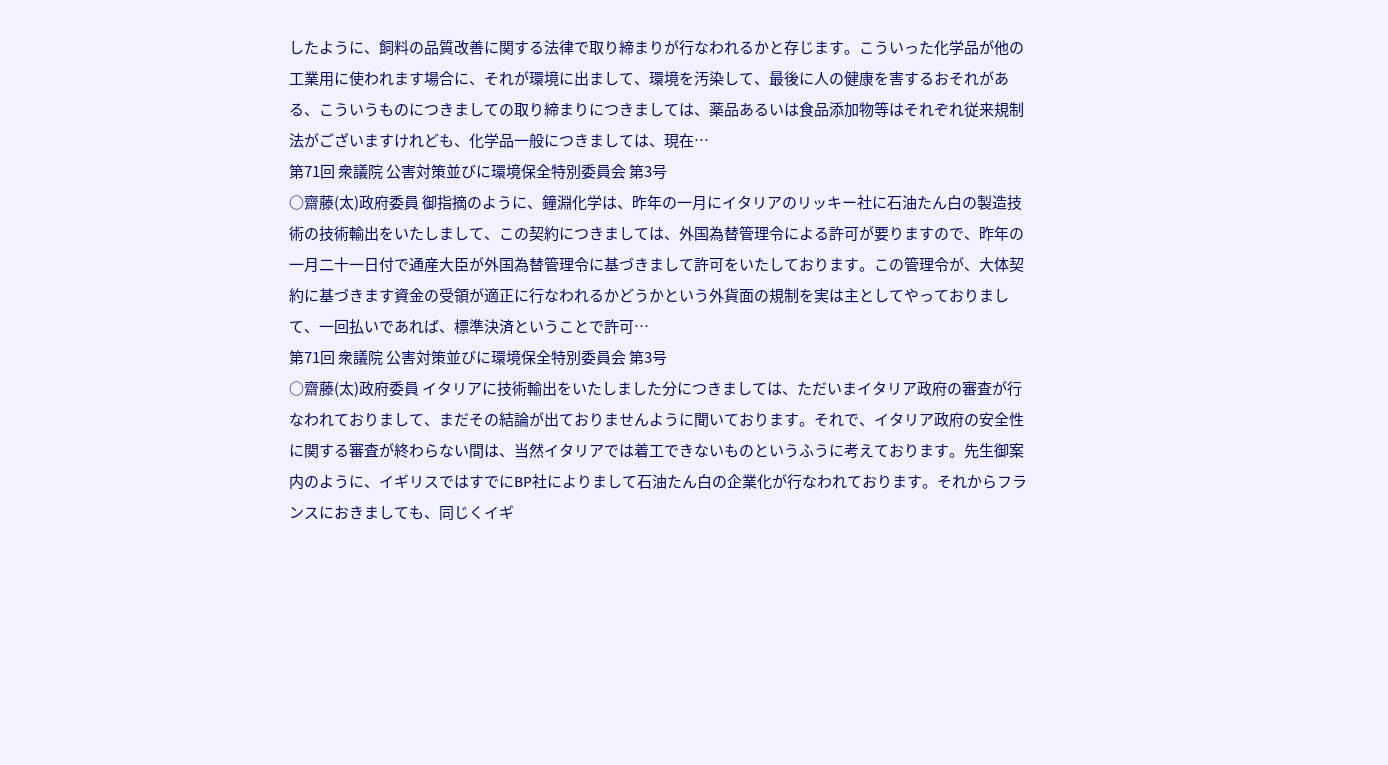したように、飼料の品質改善に関する法律で取り締まりが行なわれるかと存じます。こういった化学品が他の工業用に使われます場合に、それが環境に出まして、環境を汚染して、最後に人の健康を害するおそれがある、こういうものにつきましての取り締まりにつきましては、薬品あるいは食品添加物等はそれぞれ従来規制法がございますけれども、化学品一般につきましては、現在…
第71回 衆議院 公害対策並びに環境保全特別委員会 第3号
○齋藤(太)政府委員 御指摘のように、鐘淵化学は、昨年の一月にイタリアのリッキー社に石油たん白の製造技術の技術輸出をいたしまして、この契約につきましては、外国為替管理令による許可が要りますので、昨年の一月二十一日付で通産大臣が外国為替管理令に基づきまして許可をいたしております。この管理令が、大体契約に基づきます資金の受領が適正に行なわれるかどうかという外貨面の規制を実は主としてやっておりまして、一回払いであれば、標準決済ということで許可…
第71回 衆議院 公害対策並びに環境保全特別委員会 第3号
○齋藤(太)政府委員 イタリアに技術輸出をいたしました分につきましては、ただいまイタリア政府の審査が行なわれておりまして、まだその結論が出ておりませんように聞いております。それで、イタリア政府の安全性に関する審査が終わらない間は、当然イタリアでは着工できないものというふうに考えております。先生御案内のように、イギリスではすでにBP社によりまして石油たん白の企業化が行なわれております。それからフランスにおきましても、同じくイギ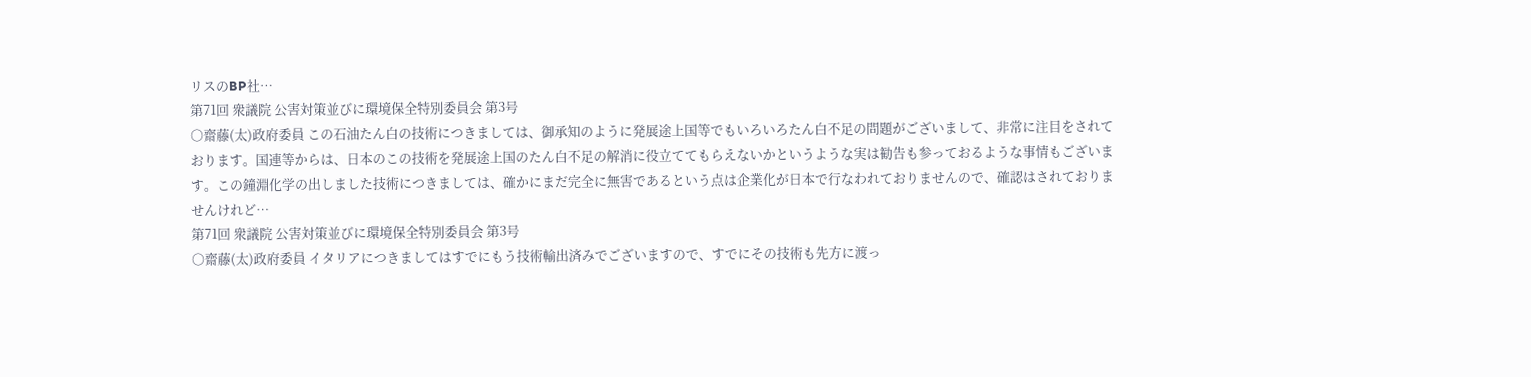リスのBP社…
第71回 衆議院 公害対策並びに環境保全特別委員会 第3号
○齋藤(太)政府委員 この石油たん白の技術につきましては、御承知のように発展途上国等でもいろいろたん白不足の問題がございまして、非常に注目をされております。国連等からは、日本のこの技術を発展途上国のたん白不足の解消に役立ててもらえないかというような実は勧告も参っておるような事情もございます。この鐘淵化学の出しました技術につきましては、確かにまだ完全に無害であるという点は企業化が日本で行なわれておりませんので、確認はされておりませんけれど…
第71回 衆議院 公害対策並びに環境保全特別委員会 第3号
○齋藤(太)政府委員 イタリアにつきましてはすでにもう技術輸出済みでございますので、すでにその技術も先方に渡っ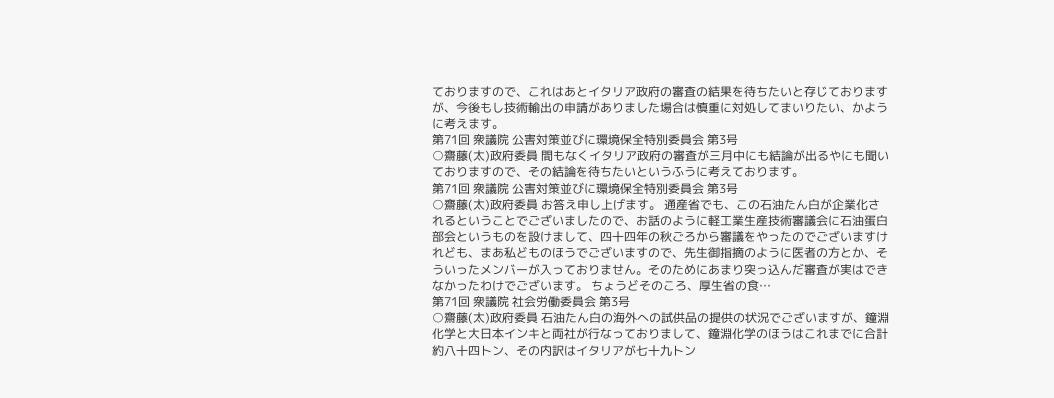ておりますので、これはあとイタリア政府の審査の結果を待ちたいと存じておりますが、今後もし技術輸出の申請がありました場合は慎重に対処してまいりたい、かように考えます。
第71回 衆議院 公害対策並びに環境保全特別委員会 第3号
○齋藤(太)政府委員 間もなくイタリア政府の審査が三月中にも結論が出るやにも聞いておりますので、その結論を待ちたいというふうに考えております。
第71回 衆議院 公害対策並びに環境保全特別委員会 第3号
○齋藤(太)政府委員 お答え申し上げます。 通産省でも、この石油たん白が企業化されるということでございましたので、お話のように軽工業生産技術審議会に石油蛋白部会というものを設けまして、四十四年の秋ごろから審議をやったのでございますけれども、まあ私どものほうでございますので、先生御指摘のように医者の方とか、そういったメンバーが入っておりません。そのためにあまり突っ込んだ審査が実はできなかったわけでございます。 ちょうどそのころ、厚生省の食…
第71回 衆議院 社会労働委員会 第3号
○齋藤(太)政府委員 石油たん白の海外への試供品の提供の状況でございますが、鐘淵化学と大日本インキと両社が行なっておりまして、鐘淵化学のほうはこれまでに合計約八十四トン、その内訳はイタリアが七十九トン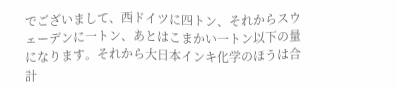でございまして、西ドイツに四トン、それからスウェーデンに一トン、あとはこまかい一トン以下の量になります。それから大日本インキ化学のほうは合計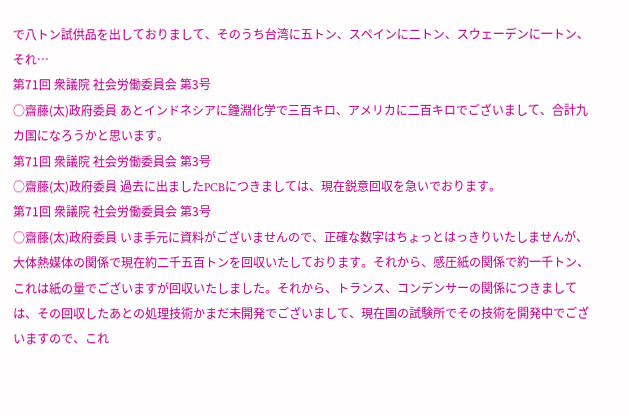で八トン試供品を出しておりまして、そのうち台湾に五トン、スペインに二トン、スウェーデンに一トン、それ…
第71回 衆議院 社会労働委員会 第3号
○齋藤(太)政府委員 あとインドネシアに鐘淵化学で三百キロ、アメリカに二百キロでございまして、合計九カ国になろうかと思います。
第71回 衆議院 社会労働委員会 第3号
○齋藤(太)政府委員 過去に出ましたPCBにつきましては、現在鋭意回収を急いでおります。
第71回 衆議院 社会労働委員会 第3号
○齋藤(太)政府委員 いま手元に資料がございませんので、正確な数字はちょっとはっきりいたしませんが、大体熱媒体の関係で現在約二千五百トンを回収いたしております。それから、感圧紙の関係で約一千トン、これは紙の量でございますが回収いたしました。それから、トランス、コンデンサーの関係につきましては、その回収したあとの処理技術かまだ未開発でございまして、現在国の試験所でその技術を開発中でございますので、これ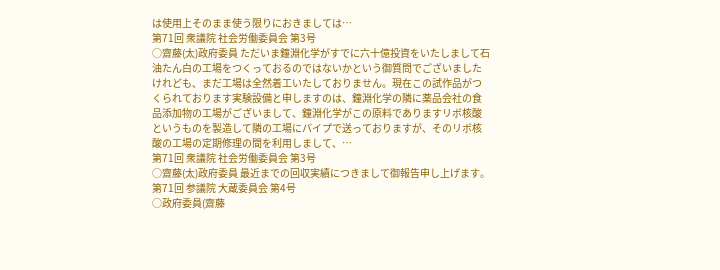は使用上そのまま使う限りにおきましては…
第71回 衆議院 社会労働委員会 第3号
○齋藤(太)政府委員 ただいま鐘淵化学がすでに六十億投資をいたしまして石油たん白の工場をつくっておるのではないかという御質問でございましたけれども、まだ工場は全然着工いたしておりません。現在この試作品がつくられております実験設備と申しますのは、鐘淵化学の隣に薬品会社の食品添加物の工場がございまして、鐘淵化学がこの原料でありますリボ核酸というものを製造して隣の工場にパイプで送っておりますが、そのリボ核酸の工場の定期修理の間を利用しまして、…
第71回 衆議院 社会労働委員会 第3号
○齋藤(太)政府委員 最近までの回収実績につきまして御報告申し上げます。
第71回 参議院 大蔵委員会 第4号
○政府委員(齋藤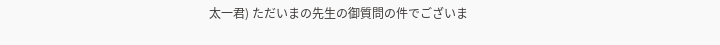太一君) ただいまの先生の御質問の件でございま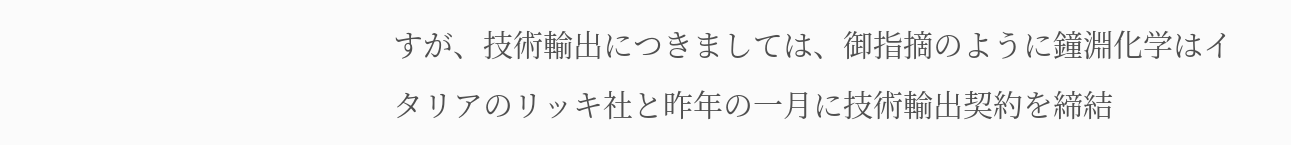すが、技術輸出につきましては、御指摘のように鐘淵化学はイタリアのリッキ社と昨年の一月に技術輸出契約を締結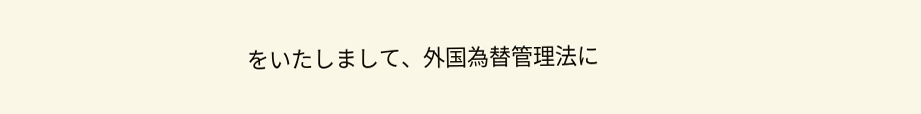をいたしまして、外国為替管理法に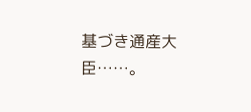基づき通産大臣……。